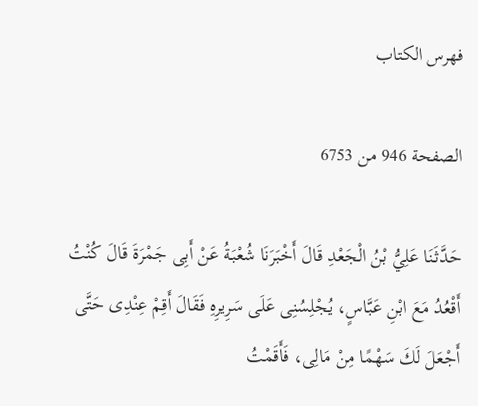فهرس الكتاب

الصفحة 946 من 6753

حَدَّثَنَا عَلِيُّ بْنُ الْجَعْدِ قَالَ أَخْبَرَنَا شُعْبَةُ عَنْ أَبِى جَمْرَةَ قَالَ كُنْتُ أَقْعُدُ مَعَ ابْنِ عَبَّاسٍ، يُجْلِسُنِى عَلَى سَرِيرِهِ فَقَالَ أَقِمْ عِنْدِى حَتَّى أَجْعَلَ لَكَ سَهْمًا مِنْ مَالِى، فَأَقَمْتُ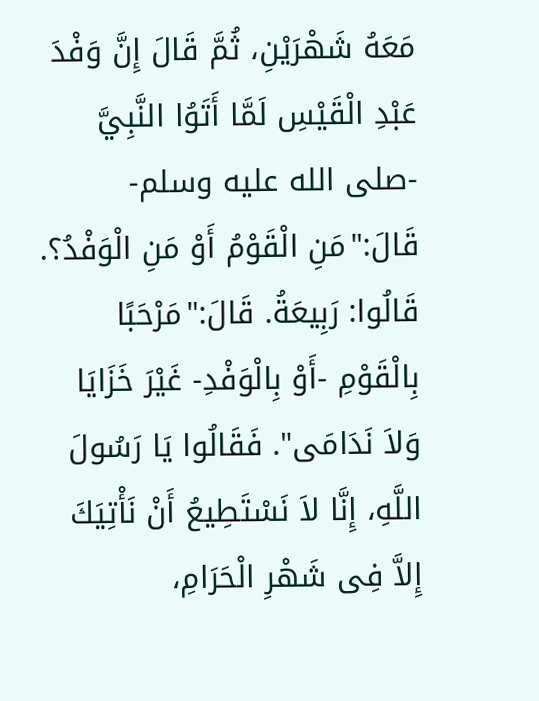مَعَهُ شَهْرَيْنِ، ثُمَّ قَالَ إِنَّ وَفْدَ عَبْدِ الْقَيْسِ لَمَّا أَتَوُا النَّبِيَّ -صلى الله عليه وسلم- قَالَ:"مَنِ الْقَوْمُ أَوْ مَنِ الْوَفْدُ؟. قَالُوا: رَبِيعَةُ. قَالَ:"مَرْحَبًا بِالْقَوْمِ -أَوْ بِالْوَفْدِ- غَيْرَ خَزَايَا وَلاَ نَدَامَى". فَقَالُوا يَا رَسُولَ اللَّهِ، إِنَّا لاَ نَسْتَطِيعُ أَنْ نَأْتِيَكَ إِلاَّ فِى شَهْرِ الْحَرَامِ،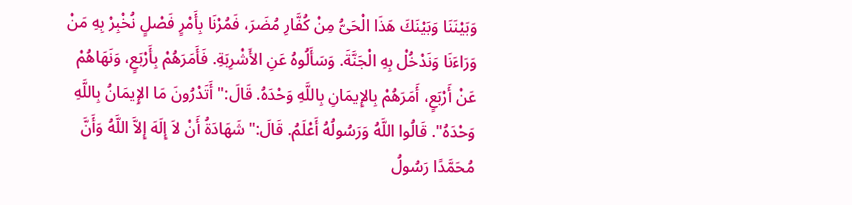وَبَيْنَنَا وَبَيْنَكَ هَذَا الْحَىُّ مِنْ كُفَّارِ مُضَرَ، فَمُرْنَا بِأَمْرٍ فَصْلٍ نُخْبِرْ بِهِ مَنْ وَرَاءَنَا وَنَدْخُلْ بِهِ الْجَنَّةَ. وَسَأَلُوهُ عَنِ الأَشْرِبَةِ. فَأَمَرَهُمْ بِأَرْبَعٍ، وَنَهَاهُمْ عَنْ أَرْبَعٍ، أَمَرَهُمْ بِالإِيمَانِ بِاللَّهِ وَحْدَهُ. قَالَ:"أَتَدْرُونَ مَا الإِيمَانُ بِاللَّهِ وَحْدَهُ". قَالُوا اللَّهُ وَرَسُولُهُ أَعْلَمُ. قَالَ:"شَهَادَةُ أَنْ لاَ إِلَهَ إِلاَّ اللَّهُ وَأَنَّ مُحَمَّدًا رَسُولُ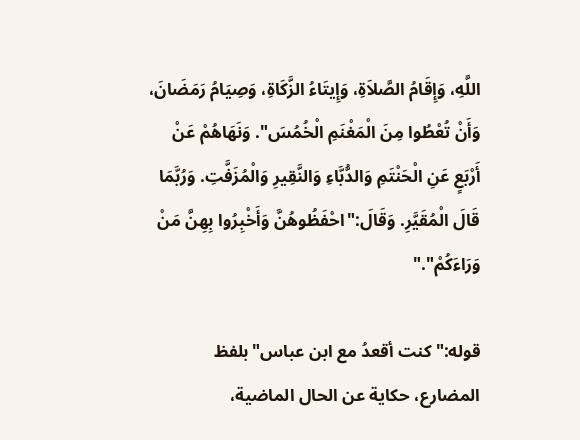اللَّهِ، وَإِقَامُ الصَّلاَةِ، وَإِيتَاءُ الزَّكَاةِ، وَصِيَامُ رَمَضَانَ، وَأَنْ تُعْطُوا مِنَ الْمَغْنَمِ الْخُمُسَ". وَنَهَاهُمْ عَنْ أَرْبَعٍ عَنِ الْحَنْتَمِ وَالدُّبَّاءِ وَالنَّقِيرِ وَالْمُزَفَّتِ. وَرُبَّمَا قَالَ الْمُقَيَّرِ. وَقَالَ:"احْفَظُوهُنَّ وَأَخْبِرُوا بِهِنَّ مَنْ وَرَاءَكُمْ"."

قوله:"كنت أقعدُ مع ابن عباس"بلفظ المضارع، حكاية عن الحال الماضية،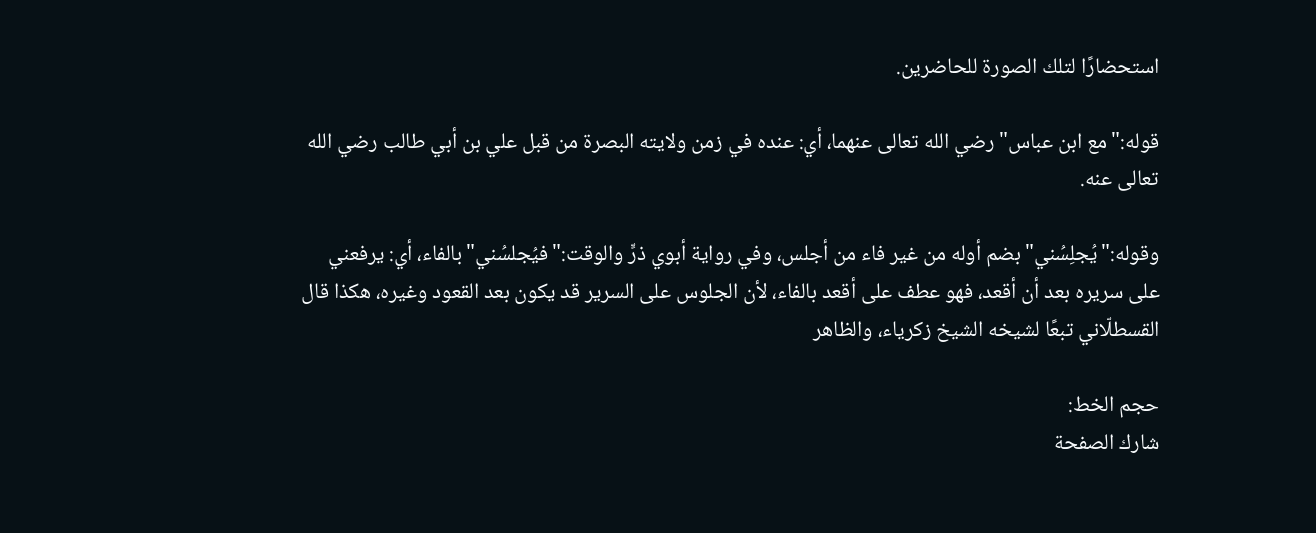استحضارًا لتلك الصورة للحاضرين.

قوله:"مع ابن عباس"رضي الله تعالى عنهما، أي: عنده في زمن ولايته البصرة من قبل علي بن أبي طالب رضي الله تعالى عنه.

وقوله:"يُجلِسُني"بضم أوله من غير فاء من أجلس، وفي رواية أبوي ذرٍّ والوقت:"فيُجلسُني"بالفاء، أي: يرفعني على سريره بعد أن أقعد، فهو عطف على أقعد بالفاء، لأن الجلوس على السرير قد يكون بعد القعود وغيره، هكذا قال القسطلّاني تبعًا لشيخه الشيخ زكرياء، والظاهر

حجم الخط:
شارك الصفحة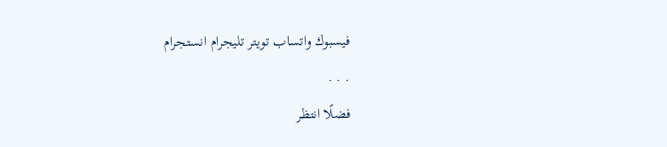فيسبوك واتساب تويتر تليجرام انستجرام
. . .
فضلًا انتظر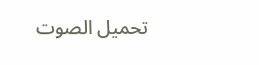تحميل الصوت